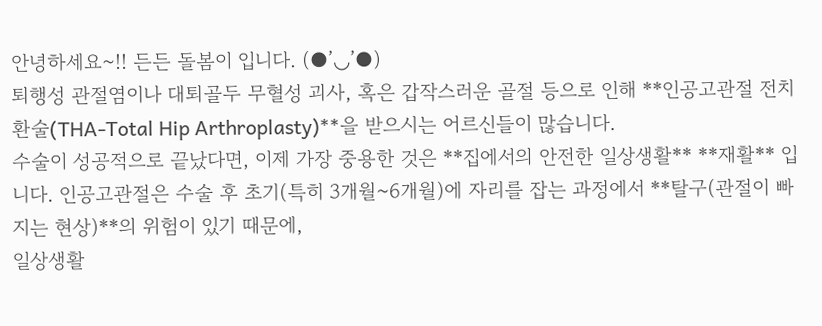안녕하세요~!! 든든 돌봄이 입니다. (●’◡’●)
퇴행성 관절염이나 대퇴골두 무혈성 괴사, 혹은 갑작스러운 골절 등으로 인해 **인공고관절 전치환술(THA-Total Hip Arthroplasty)**을 받으시는 어르신들이 많습니다.
수술이 성공적으로 끝났다면, 이제 가장 중용한 것은 **집에서의 안전한 일상생활** **재활** 입니다. 인공고관절은 수술 후 초기(특히 3개월~6개월)에 자리를 잡는 과정에서 **탈구(관절이 빠지는 현상)**의 위험이 있기 때문에,
일상생활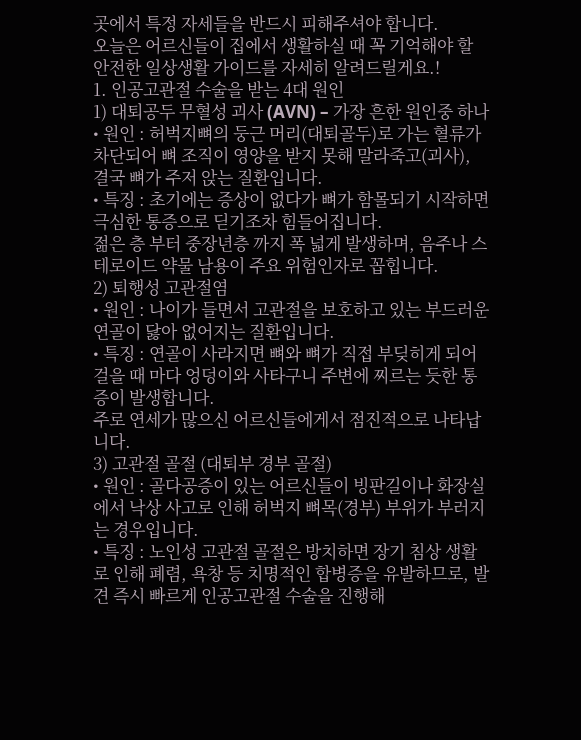곳에서 특정 자세들을 반드시 피해주셔야 합니다.
오늘은 어르신들이 집에서 생활하실 때 꼭 기억해야 할 안전한 일상생활 가이드를 자세히 알려드릴게요.!
1. 인공고관절 수술을 받는 4대 원인
1) 대퇴공두 무혈성 괴사 (AVN) – 가장 흔한 원인중 하나
• 원인 : 허벅지뼈의 둥근 머리(대퇴골두)로 가는 혈류가 차단되어 뼈 조직이 영양을 받지 못해 말라죽고(괴사), 결국 뼈가 주저 앉는 질환입니다.
• 특징 : 초기에는 증상이 없다가 뼈가 함몰되기 시작하면 극심한 통증으로 딛기조차 힘들어집니다.
젊은 층 부터 중장년층 까지 폭 넓게 발생하며, 음주나 스테로이드 약물 남용이 주요 위험인자로 꼽힙니다.
2) 퇴행성 고관절염
• 원인 : 나이가 들면서 고관절을 보호하고 있는 부드러운 연골이 닳아 없어지는 질환입니다.
• 특징 : 연골이 사라지면 뼈와 뼈가 직접 부딪히게 되어 걸을 때 마다 엉덩이와 사타구니 주변에 찌르는 듯한 통증이 발생합니다.
주로 연세가 많으신 어르신들에게서 점진적으로 나타납니다.
3) 고관절 골절 (대퇴부 경부 골절)
• 원인 : 골다공증이 있는 어르신들이 빙판길이나 화장실에서 낙상 사고로 인해 허벅지 뼈목(경부) 부위가 부러지는 경우입니다.
• 특징 : 노인성 고관절 골절은 방치하면 장기 침상 생활로 인해 폐렴, 욕창 등 치명적인 합병증을 유발하므로, 발견 즉시 빠르게 인공고관절 수술을 진행해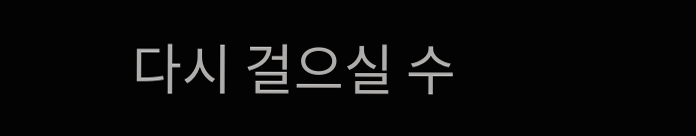다시 걸으실 수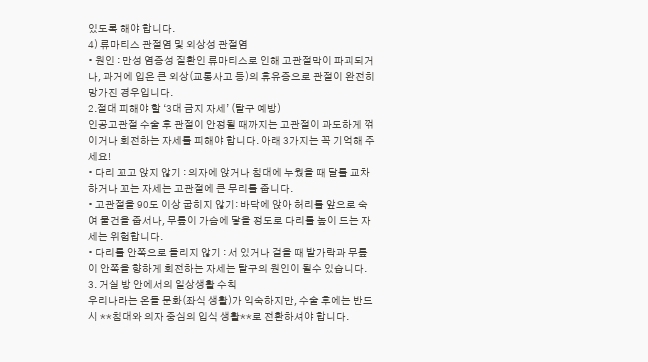있도록 해야 합니다.
4) 류마티스 관절염 및 외상성 관절염
• 원인 : 만성 염증성 질환인 류마티스로 인해 고관절막이 파괴되거나, 과거에 입은 큰 외상(교통사고 등)의 휴유증으로 관절이 완전히 망가진 경우입니다.
2.절대 피해야 할 ‘3대 금지 자세’ (탈구 예방)
인공고관절 수술 후 관절이 안정될 때까지는 고관절이 과도하게 꺾이거나 회전하는 자세를 피해야 합니다. 아래 3가지는 꼭 기억해 주세요!
• 다리 꼬고 앉지 않기 : 의자에 앉거나 침대에 누웠을 때 달를 교차하거나 꼬는 자세는 고관절에 큰 무리를 줍니다.
• 고관절을 90도 이상 굽히지 않기: 바닥에 앉아 허리를 앞으로 숙여 물건을 줍서나, 무릎이 가슴에 닿을 정도로 다리를 높이 드는 자세는 위험합니다.
• 다리를 안쪽으로 돌리지 않기 : 서 있거나 걸을 때 발가락과 무릎이 안쪽을 향하게 회전하는 자세는 탈구의 원인이 될수 있습니다.
3. 거실 방 안에서의 일상생활 수칙
우리나라는 온돌 문화(좌식 생활)가 익숙하지만, 수술 후에는 반드시 **침대와 의자 중심의 입식 생활**로 전환하셔야 합니다.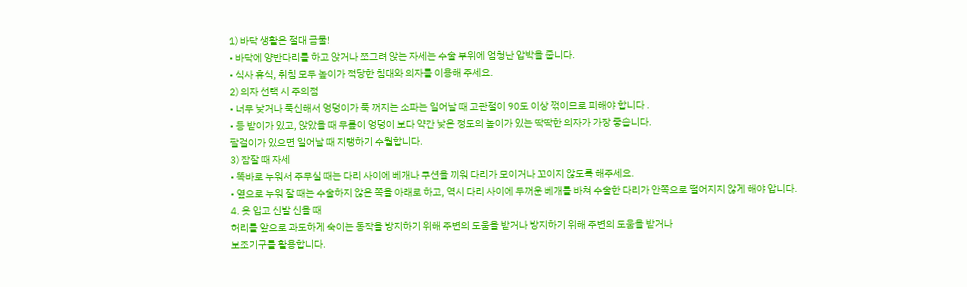1) 바닥 생활은 절대 금물!
• 바닥에 양반다리를 하고 앉거나 쪼그려 앉는 자세는 수술 부위에 엄청난 압박을 줍니다.
• 식사 휴식, 취침 모두 높이가 적당한 침대와 의자를 이용해 주세요.
2) 의자 선택 시 주의점
• 너무 낮거나 푹신해서 엉덩이가 푹 꺼지는 소파는 일어날 때 고관절이 90도 이상 꺾이므로 피해야 합니다 .
• 등 받이가 있고, 앉았을 때 무릎이 엉덩이 보다 약간 낮은 정도의 높이가 있는 딱딱한 의자가 가장 좋습니다.
팔걸이가 있으면 일어날 때 지탱하기 수월합니다.
3) 잠잘 때 자세
• 똑바로 누워서 주무실 때는 다리 사이에 베개나 쿠션을 끼워 다리가 모이거나 꼬이지 않도록 해주세요.
• 옆으로 누워 잘 때는 수술하지 않은 쪽을 아래로 하고, 역시 다리 사이에 두꺼운 베개를 바쳐 수술한 다리가 안쪽으로 떨어지지 않게 해야 압니다.
4. 옷 입고 신발 신을 때
허리를 앞으로 과도하게 숙이는 동작을 방지하기 위해 주변의 도움을 받거나 방지하기 위해 주변의 도움을 받거나
보조기구를 활용합니다.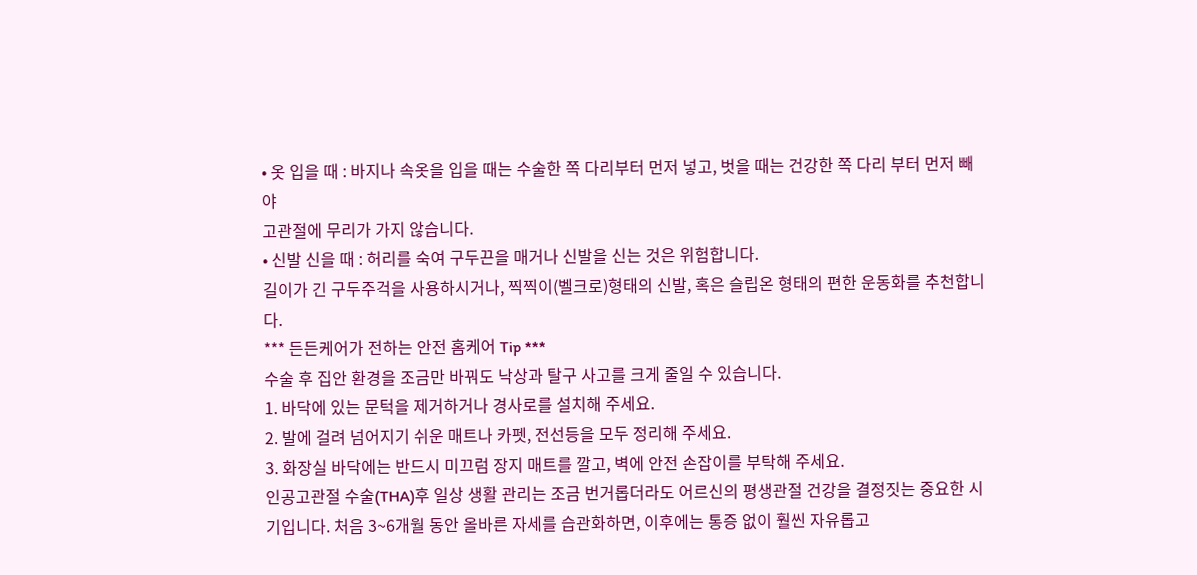• 옷 입을 때 : 바지나 속옷을 입을 때는 수술한 쪽 다리부터 먼저 넣고, 벗을 때는 건강한 쪽 다리 부터 먼저 빼야
고관절에 무리가 가지 않습니다.
• 신발 신을 때 : 허리를 숙여 구두끈을 매거나 신발을 신는 것은 위험합니다.
길이가 긴 구두주걱을 사용하시거나, 찍찍이(벨크로)형태의 신발, 혹은 슬립온 형태의 편한 운동화를 추천합니다.
*** 든든케어가 전하는 안전 홈케어 Tip ***
수술 후 집안 환경을 조금만 바꿔도 낙상과 탈구 사고를 크게 줄일 수 있습니다.
1. 바닥에 있는 문턱을 제거하거나 경사로를 설치해 주세요.
2. 발에 걸려 넘어지기 쉬운 매트나 카펫, 전선등을 모두 정리해 주세요.
3. 화장실 바닥에는 반드시 미끄럼 장지 매트를 깔고, 벽에 안전 손잡이를 부탁해 주세요.
인공고관절 수술(THA)후 일상 생활 관리는 조금 번거롭더라도 어르신의 평생관절 건강을 결정짓는 중요한 시기입니다. 처음 3~6개월 동안 올바른 자세를 습관화하면, 이후에는 통증 없이 훨씬 자유롭고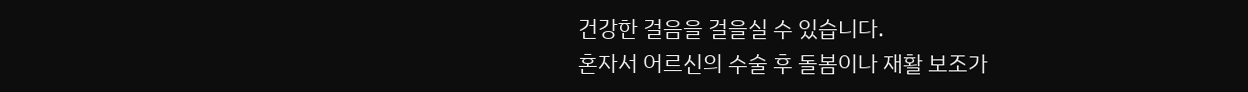건강한 걸음을 걸을실 수 있습니다.
혼자서 어르신의 수술 후 돌봄이나 재활 보조가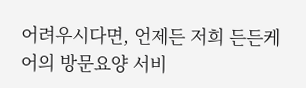어려우시다면, 언제든 저희 든든케어의 방문요양 서비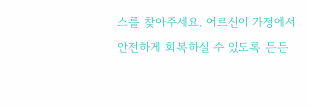스를 찾아주세요. 어르신이 가정에서 안전하게 회복하실 수 있도록 든든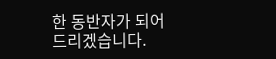한 동반자가 되어 드리겠습니다.